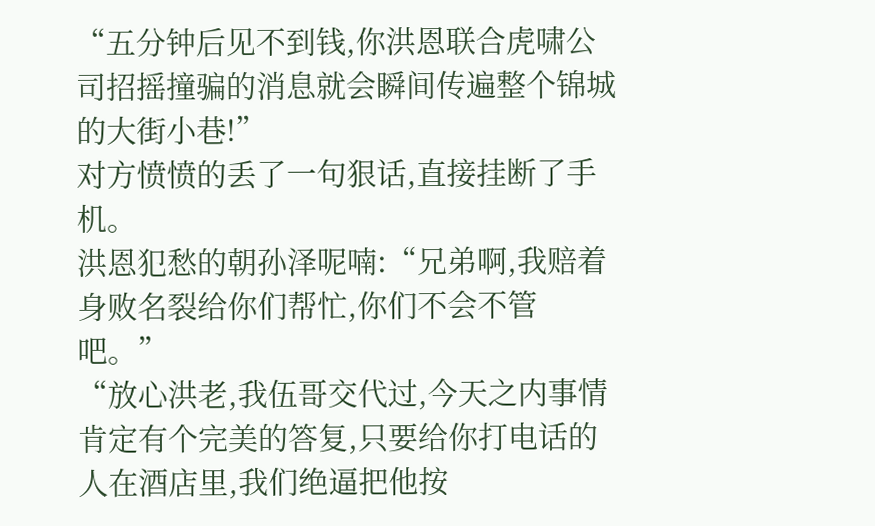“五分钟后见不到钱,你洪恩联合虎啸公司招摇撞骗的消息就会瞬间传遍整个锦城的大街小巷!”
对方愤愤的丢了一句狠话,直接挂断了手机。
洪恩犯愁的朝孙泽呢喃:“兄弟啊,我赔着身败名裂给你们帮忙,你们不会不管吧。”
“放心洪老,我伍哥交代过,今天之内事情肯定有个完美的答复,只要给你打电话的人在酒店里,我们绝逼把他按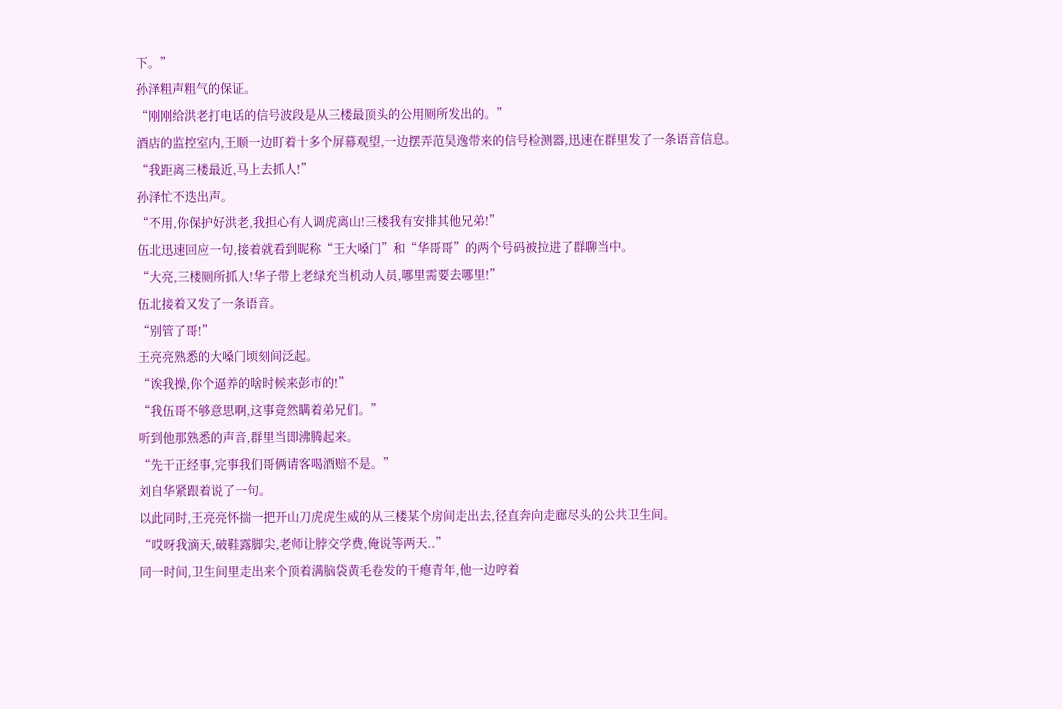下。”
孙泽粗声粗气的保证。
“刚刚给洪老打电话的信号波段是从三楼最顶头的公用厕所发出的。”
酒店的监控室内,王顺一边盯着十多个屏幕观望,一边摆弄范昊逸带来的信号检测器,迅速在群里发了一条语音信息。
“我距离三楼最近,马上去抓人!”
孙泽忙不迭出声。
“不用,你保护好洪老,我担心有人调虎离山!三楼我有安排其他兄弟!”
伍北迅速回应一句,接着就看到昵称“王大嗓门”和“华哥哥”的两个号码被拉进了群聊当中。
“大亮,三楼厕所抓人!华子带上老绿充当机动人员,哪里需要去哪里!”
伍北接着又发了一条语音。
“别管了哥!”
王亮亮熟悉的大嗓门顷刻间泛起。
“诶我操,你个逼养的啥时候来彭市的!”
“我伍哥不够意思啊,这事竟然瞒着弟兄们。”
听到他那熟悉的声音,群里当即沸腾起来。
“先干正经事,完事我们哥俩请客喝酒赔不是。”
刘自华紧跟着说了一句。
以此同时,王亮亮怀揣一把开山刀虎虎生威的从三楼某个房间走出去,径直奔向走廊尽头的公共卫生间。
“哎呀我滴天,破鞋露脚尖,老师让脖交学费,俺说等两天..”
同一时间,卫生间里走出来个顶着满脑袋黄毛卷发的干瘪青年,他一边哼着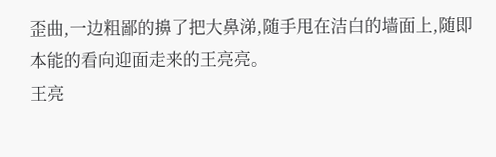歪曲,一边粗鄙的擤了把大鼻涕,随手甩在洁白的墙面上,随即本能的看向迎面走来的王亮亮。
王亮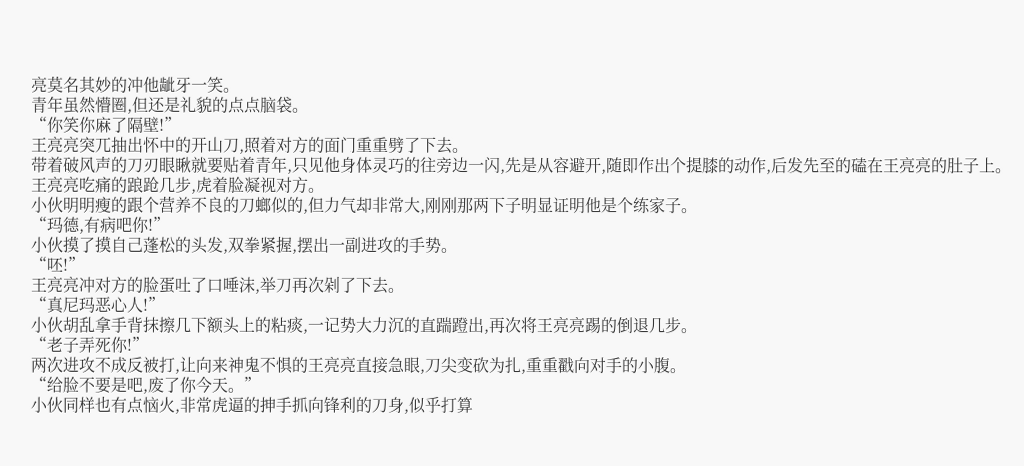亮莫名其妙的冲他龇牙一笑。
青年虽然懵圈,但还是礼貌的点点脑袋。
“你笑你麻了隔壁!”
王亮亮突兀抽出怀中的开山刀,照着对方的面门重重劈了下去。
带着破风声的刀刃眼瞅就要贴着青年,只见他身体灵巧的往旁边一闪,先是从容避开,随即作出个提膝的动作,后发先至的磕在王亮亮的肚子上。
王亮亮吃痛的踉跄几步,虎着脸凝视对方。
小伙明明瘦的跟个营养不良的刀螂似的,但力气却非常大,刚刚那两下子明显证明他是个练家子。
“玛德,有病吧你!”
小伙摸了摸自己蓬松的头发,双拳紧握,摆出一副进攻的手势。
“呸!”
王亮亮冲对方的脸蛋吐了口唾沫,举刀再次剁了下去。
“真尼玛恶心人!”
小伙胡乱拿手背抹擦几下额头上的粘痰,一记势大力沉的直踹蹬出,再次将王亮亮踢的倒退几步。
“老子弄死你!”
两次进攻不成反被打,让向来神鬼不惧的王亮亮直接急眼,刀尖变砍为扎,重重戳向对手的小腹。
“给脸不要是吧,废了你今天。”
小伙同样也有点恼火,非常虎逼的抻手抓向锋利的刀身,似乎打算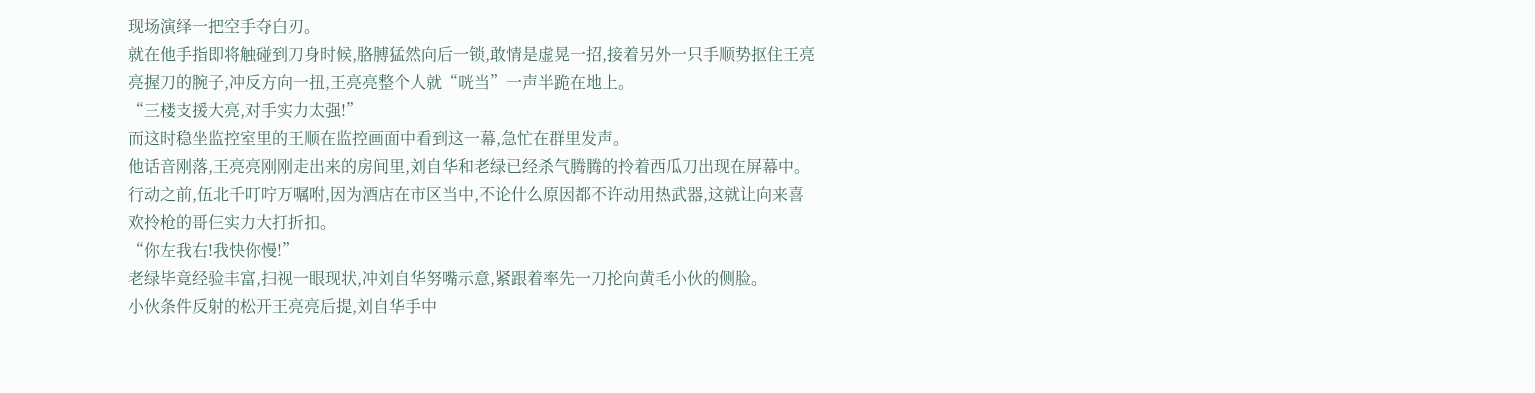现场演绎一把空手夺白刃。
就在他手指即将触碰到刀身时候,胳膊猛然向后一锁,敢情是虚晃一招,接着另外一只手顺势抠住王亮亮握刀的腕子,冲反方向一扭,王亮亮整个人就“咣当”一声半跪在地上。
“三楼支援大亮,对手实力太强!”
而这时稳坐监控室里的王顺在监控画面中看到这一幕,急忙在群里发声。
他话音刚落,王亮亮刚刚走出来的房间里,刘自华和老绿已经杀气腾腾的拎着西瓜刀出现在屏幕中。
行动之前,伍北千叮咛万嘱咐,因为酒店在市区当中,不论什么原因都不许动用热武器,这就让向来喜欢拎枪的哥仨实力大打折扣。
“你左我右!我快你慢!”
老绿毕竟经验丰富,扫视一眼现状,冲刘自华努嘴示意,紧跟着率先一刀抡向黄毛小伙的侧脸。
小伙条件反射的松开王亮亮后提,刘自华手中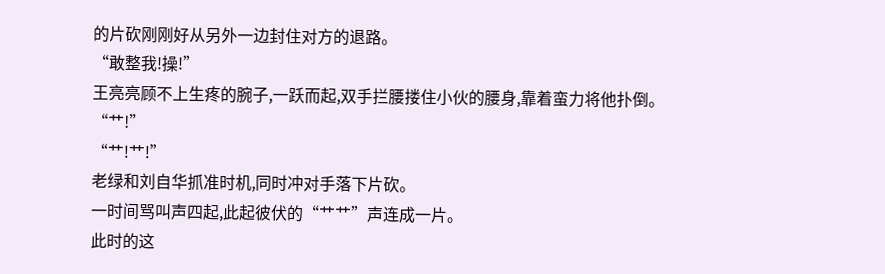的片砍刚刚好从另外一边封住对方的退路。
“敢整我!操!”
王亮亮顾不上生疼的腕子,一跃而起,双手拦腰搂住小伙的腰身,靠着蛮力将他扑倒。
“艹!”
“艹!艹!”
老绿和刘自华抓准时机,同时冲对手落下片砍。
一时间骂叫声四起,此起彼伏的“艹艹”声连成一片。
此时的这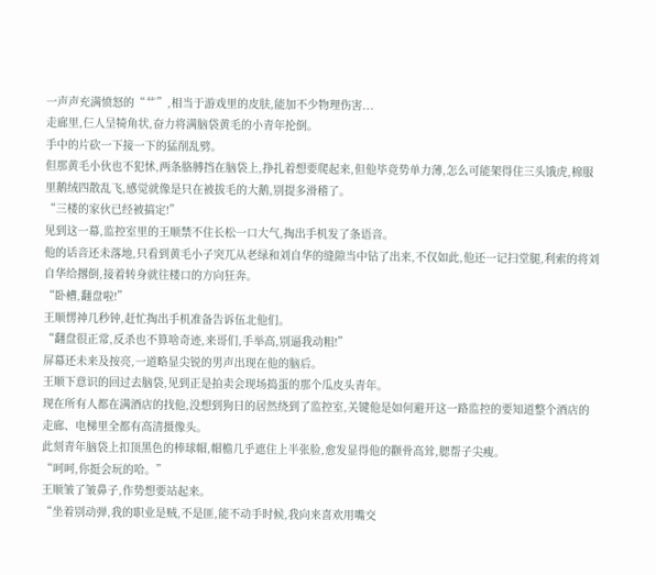一声声充满愤怒的“艹”,相当于游戏里的皮肤,能加不少物理伤害...
走廊里,仨人呈犄角状,奋力将满脑袋黄毛的小青年抡倒。
手中的片砍一下接一下的猛削乱劈。
但那黄毛小伙也不犯怵,两条胳膊挡在脑袋上,挣扎着想要爬起来,但他毕竟势单力薄,怎么可能架得住三头饿虎,棉服里鹅绒四散乱飞,感觉就像是只在被拔毛的大鹅,别提多滑稽了。
“三楼的家伙已经被搞定!”
见到这一幕,监控室里的王顺禁不住长松一口大气,掏出手机发了条语音。
他的话音还未落地,只看到黄毛小子突兀从老绿和刘自华的缝隙当中钻了出来,不仅如此,他还一记扫堂腿,利索的将刘自华给撂倒,接着转身就往楼口的方向狂奔。
“卧槽,翻盘啦!”
王顺愣神几秒钟,赶忙掏出手机准备告诉伍北他们。
“翻盘很正常,反杀也不算啥奇迹,来哥们,手举高,别逼我动粗!”
屏幕还未来及按亮,一道略显尖锐的男声出现在他的脑后。
王顺下意识的回过去脑袋,见到正是拍卖会现场捣蛋的那个瓜皮头青年。
现在所有人都在满酒店的找他,没想到狗日的居然绕到了监控室,关键他是如何避开这一路监控的要知道整个酒店的走廊、电梯里全都有高清摄像头。
此刻青年脑袋上扣顶黑色的棒球帽,帽檐几乎遮住上半张脸,愈发显得他的颧骨高耸,腮帮子尖瘦。
“呵呵,你挺会玩的哈。”
王顺皱了皱鼻子,作势想要站起来。
“坐着别动弹,我的职业是贼,不是匪,能不动手时候,我向来喜欢用嘴交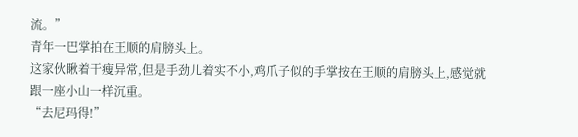流。”
青年一巴掌拍在王顺的肩膀头上。
这家伙瞅着干瘦异常,但是手劲儿着实不小,鸡爪子似的手掌按在王顺的肩膀头上,感觉就跟一座小山一样沉重。
“去尼玛得!”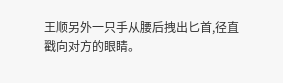王顺另外一只手从腰后拽出匕首,径直戳向对方的眼睛。